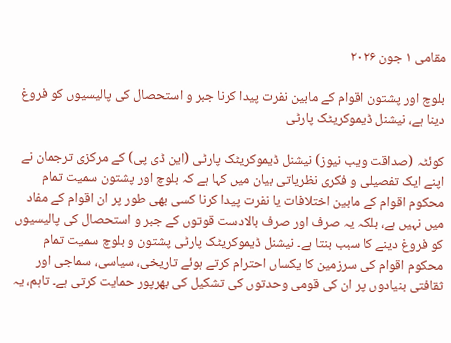مقامی ۱ جون ۲۰۲۶

بلوچ اور پشتون اقوام کے مابین نفرت پیدا کرنا جبر و استحصال کی پالیسیوں کو فروغ دینا ہے، نیشنل ڈیموکریٹک پارٹی

کوئٹہ (صداقت ویب نیوز) نیشنل ڈیموکریٹک پارٹی (این ڈی پی) کے مرکزی ترجمان نے اپنے ایک تفصیلی و فکری نظریاتی بیان میں کہا ہے کہ بلوچ اور پشتون سمیت تمام محکوم اقوام کے مابین اختلافات یا نفرت پیدا کرنا کسی بھی طور پر ان اقوام کے مفاد میں نہیں ہے، بلکہ یہ صرف اور صرف بالادست قوتوں کے جبر و استحصال کی پالیسیوں کو فروغ دینے کا سبب بنتا ہے۔ نیشنل ڈیموکریٹک پارٹی پشتون و بلوچ سمیت تمام محکوم اقوام کی سرزمین کا یکساں احترام کرتے ہوئے تاریخی، سیاسی، سماجی اور ثقافتی بنیادوں پر ان کی قومی وحدتوں کی تشکیل کی بھرپور حمایت کرتی ہے۔ تاہم، یہ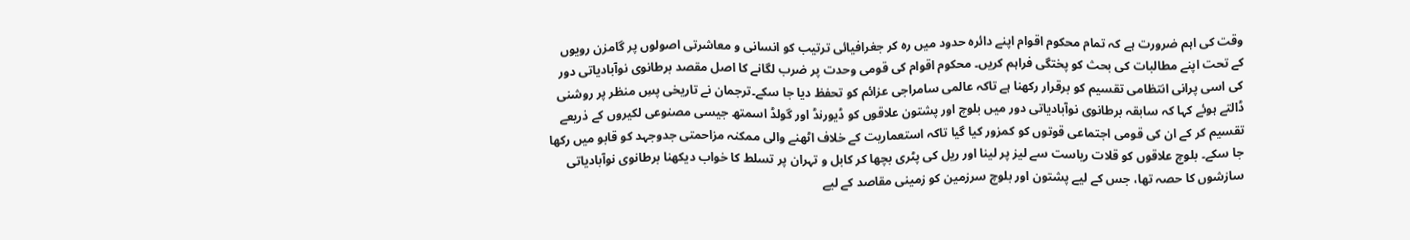وقت کی اہم ضرورت ہے کہ تمام محکوم اقوام اپنے دائرہ حدود میں رہ کر جغرافیائی ترتیب کو انسانی و معاشرتی اصولوں پر گامزن رویوں کے تحت اپنے مطالبات کی بحث کو پختگی فراہم کریں۔ محکوم اقوام کی قومی وحدت پر ضرب لگانے کا اصل مقصد برطانوی نوآبادیاتی دور کی اسی پرانی انتظامی تقسیم کو برقرار رکھنا ہے تاکہ عالمی سامراجی عزائم کو تحفظ دیا جا سکے۔ترجمان نے تاریخی پسِ منظر پر روشنی ڈالتے ہوئے کہا کہ سابقہ برطانوی نوآبادیاتی دور میں بلوچ اور پشتون علاقوں کو ڈیورنڈ اور گولڈ اسمتھ جیسی مصنوعی لکیروں کے ذریعے تقسیم کر کے ان کی قومی اجتماعی قوتوں کو کمزور کیا گیا تاکہ استعماریت کے خلاف اٹھنے والی ممکنہ مزاحمتی جدوجہد کو قابو میں رکھا جا سکے۔ بلوچ علاقوں کو قلات ریاست سے لیز پر لینا اور ریل کی پٹری بچھا کر کابل و تہران پر تسلط کا خواب دیکھنا برطانوی نوآبادیاتی سازشوں کا حصہ تھا، جس کے لیے پشتون اور بلوچ سرزمین کو زمینی مقاصد کے لیے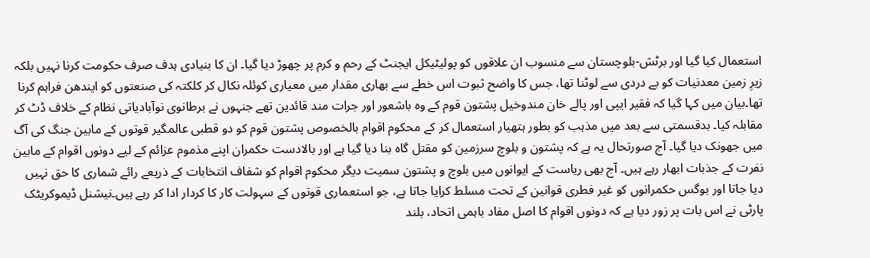استعمال کیا گیا اور برٹش-بلوچستان سے منسوب ان علاقوں کو پولیٹیکل ایجنٹ کے رحم و کرم پر چھوڑ دیا گیا۔ ان کا بنیادی ہدف صرف حکومت کرنا نہیں بلکہ زیرِ زمین معدنیات کو بے دردی سے لوٹنا تھا، جس کا واضح ثبوت اس خطے سے بھاری مقدار میں معیاری کوئلہ نکال کر کلکتہ کی صنعتوں کو ایندھن فراہم کرنا تھا۔بیان میں کہا گیا کہ فقیر ایپی اور پالے خان مندوخیل پشتون قوم کے وہ باشعور اور جرات مند قائدین تھے جنہوں نے برطانوی نوآبادیاتی نظام کے خلاف ڈٹ کر مقابلہ کیا۔ بدقسمتی سے بعد میں مذہب کو بطور ہتھیار استعمال کر کے محکوم اقوام بالخصوص پشتون قوم کو دو قطبی عالمگیر قوتوں کے مابین جنگ کی آگ میں جھونک دیا گیا۔ آج صورتحال یہ ہے کہ پشتون و بلوچ سرزمین کو مقتل گاہ بنا دیا گیا ہے اور بالادست حکمران اپنے مذموم عزائم کے لیے دونوں اقوام کے مابین نفرت کے جذبات ابھار رہے ہیں۔ آج بھی ریاست کے ایوانوں میں بلوچ و پشتون سمیت دیگر محکوم اقوام کو شفاف انتخابات کے ذریعے رائے شماری کا حق نہیں دیا جاتا اور بوگس حکمرانوں کو غیر فطری قوانین کے تحت مسلط کرایا جاتا ہے، جو استعماری قوتوں کے سہولت کار کا کردار ادا کر رہے ہیں۔نیشنل ڈیموکریٹک پارٹی نے اس بات پر زور دیا ہے کہ دونوں اقوام کا اصل مفاد باہمی اتحاد، بلند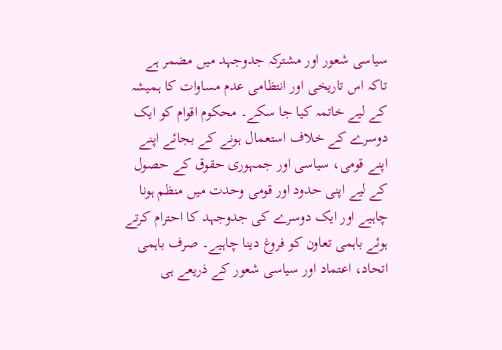سیاسی شعور اور مشترکہ جدوجہد میں مضمر ہے تاکہ اس تاریخی اور انتظامی عدم مساوات کا ہمیشہ کے لیے خاتمہ کیا جا سکے۔ محکوم اقوام کو ایک دوسرے کے خلاف استعمال ہونے کے بجائے اپنے اپنے قومی، سیاسی اور جمہوری حقوق کے حصول کے لیے اپنی حدود اور قومی وحدت میں منظم ہونا چاہیے اور ایک دوسرے کی جدوجہد کا احترام کرتے ہوئے باہمی تعاون کو فروغ دینا چاہیے۔ صرف باہمی اتحاد، اعتماد اور سیاسی شعور کے ذریعے ہی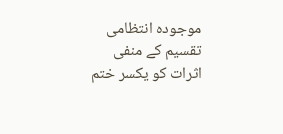موجودہ انتظامی تقسیم کے منفی اثرات کو یکسر ختم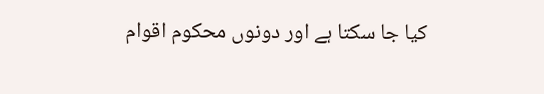کیا جا سکتا ہے اور دونوں محکوم اقوام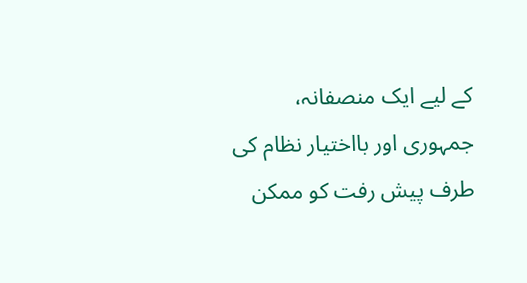کے لیے ایک منصفانہ، جمہوری اور بااختیار نظام کی طرف پیش رفت کو ممکن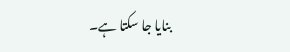بنایا جا سکتا ہے۔